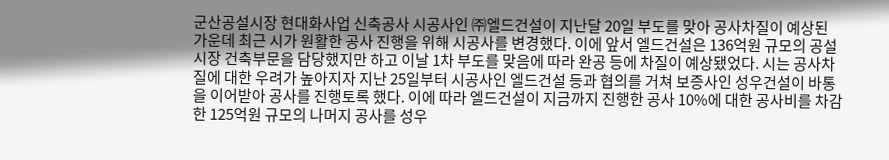군산공설시장 현대화사업 신축공사 시공사인 ㈜엘드건설이 지난달 20일 부도를 맞아 공사차질이 예상된 가운데 최근 시가 원활한 공사 진행을 위해 시공사를 변경했다. 이에 앞서 엘드건설은 136억원 규모의 공설시장 건축부문을 담당했지만 하고 이날 1차 부도를 맞음에 따라 완공 등에 차질이 예상됐었다. 시는 공사차질에 대한 우려가 높아지자 지난 25일부터 시공사인 엘드건설 등과 협의를 거쳐 보증사인 성우건설이 바통을 이어받아 공사를 진행토록 했다. 이에 따라 엘드건설이 지금까지 진행한 공사 10%에 대한 공사비를 차감한 125억원 규모의 나머지 공사를 성우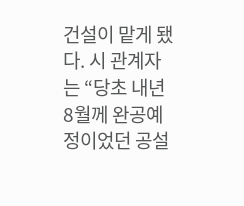건설이 맡게 됐다. 시 관계자는 “당초 내년 8월께 완공예정이었던 공설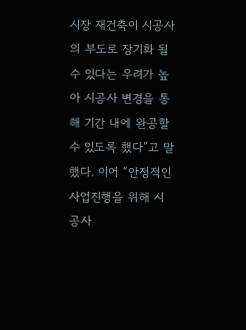시장 재건축이 시공사의 부도로 장기화 될 수 있다는 우려가 높아 시공사 변경을 통해 기간 내에 완공할 수 있도록 했다”고 말했다. 이어 “안정적인 사업진행을 위해 시공사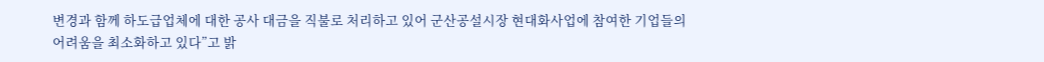변경과 함께 하도급업체에 대한 공사 대금을 직불로 처리하고 있어 군산공설시장 현대화사업에 참여한 기업들의 어려움을 최소화하고 있다”고 밝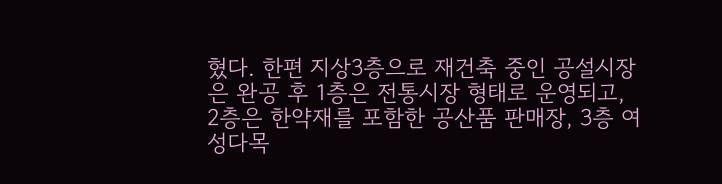혔다. 한편 지상3층으로 재건축 중인 공설시장은 완공 후 1층은 전통시장 형태로 운영되고, 2층은 한약재를 포함한 공산품 판매장, 3층 여성다목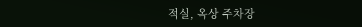적실, 옥상 주차장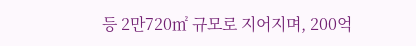등 2만720㎡ 규모로 지어지며, 200억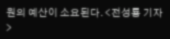원의 예산이 소요된다. <전성룡 기자>